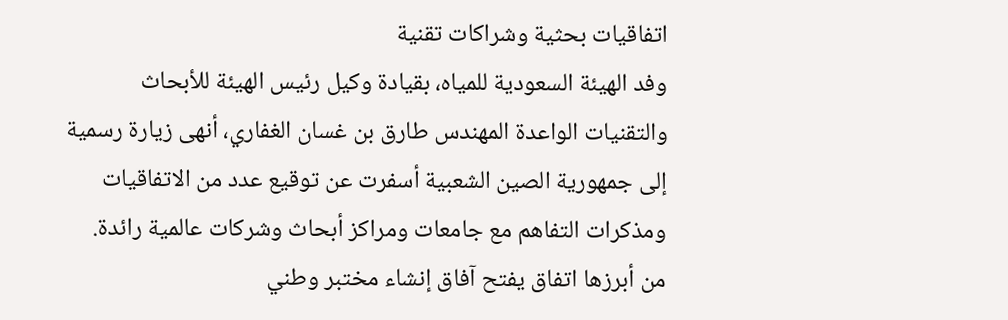اتفاقيات بحثية وشراكات تقنية
وفد الهيئة السعودية للمياه، بقيادة وكيل رئيس الهيئة للأبحاث والتقنيات الواعدة المهندس طارق بن غسان الغفاري، أنهى زيارة رسمية إلى جمهورية الصين الشعبية أسفرت عن توقيع عدد من الاتفاقيات ومذكرات التفاهم مع جامعات ومراكز أبحاث وشركات عالمية رائدة. من أبرزها اتفاق يفتح آفاق إنشاء مختبر وطني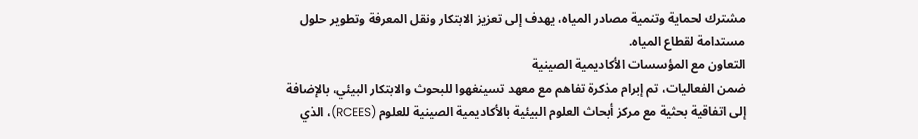مشترك لحماية وتنمية مصادر المياه، يهدف إلى تعزيز الابتكار ونقل المعرفة وتطوير حلول مستدامة لقطاع المياه.
التعاون مع المؤسسات الأكاديمية الصينية
ضمن الفعاليات، تم إبرام مذكرة تفاهم مع معهد تسينغهوا للبحوث والابتكار البيئي، بالإضافة إلى اتفاقية بحثية مع مركز أبحاث العلوم البيئية بالأكاديمية الصينية للعلوم (RCEES)، الذي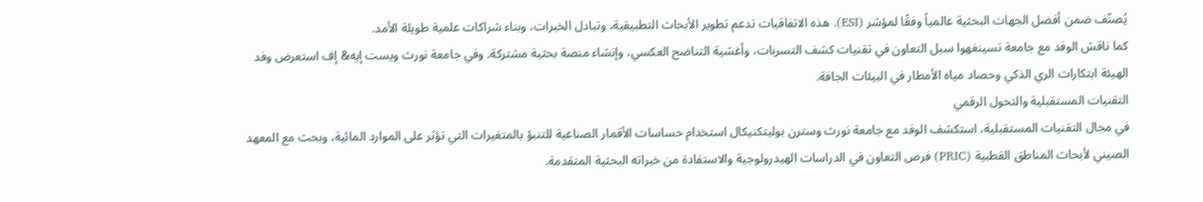يُصنّف ضمن أفضل الجهات البحثية عالمياً وفقًا لمؤشر (ESI). هذه الاتفاقيات تدعم تطوير الأبحاث التطبيقية، وتبادل الخبرات، وبناء شراكات علمية طويلة الأمد.
كما ناقش الوفد مع جامعة تسينغهوا سبل التعاون في تقنيات كشف التسربات، وأغشية التناضح العكسي، وإنشاء منصة بحثية مشتركة. وفي جامعة نورث ويست إيه& إف استعرض وفد الهيئة ابتكارات الري الذكي وحصاد مياه الأمطار في البيئات الجافة.
التقنيات المستقبلية والتحول الرقمي
في مجال التقنيات المستقبلية، استكشف الوفد مع جامعة نورث وسترن بوليتكنيكال استخدام حساسات الأقمار الصناعية للتنبؤ بالمتغيرات التي تؤثر على الموارد المائية، وبحث مع المعهد الصيني لأبحاث المناطق القطبية (PRIC) فرص التعاون في الدراسات الهيدرولوجية والاستفادة من خبراته البحثية المتقدمة.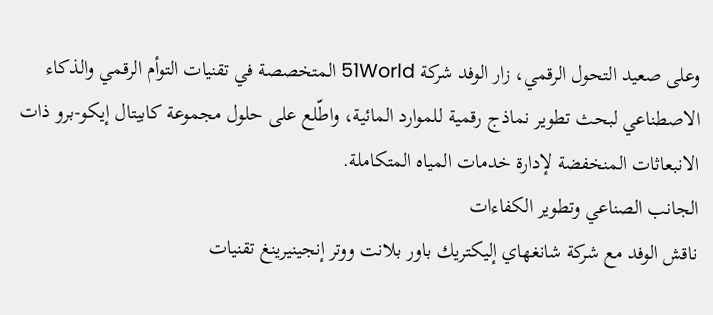وعلى صعيد التحول الرقمي، زار الوفد شركة 51World المتخصصة في تقنيات التوأم الرقمي والذكاء الاصطناعي لبحث تطوير نماذج رقمية للموارد المائية، واطّلع على حلول مجموعة كابيتال إيكو‑برو ذات الانبعاثات المنخفضة لإدارة خدمات المياه المتكاملة.
الجانب الصناعي وتطوير الكفاءات
ناقش الوفد مع شركة شانغهاي إليكتريك باور بلانت ووتر إنجينيرينغ تقنيات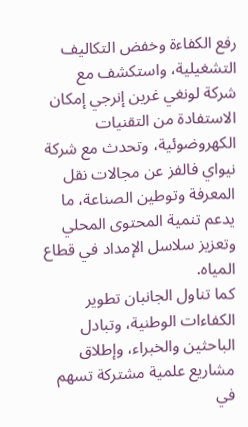رفع الكفاءة وخفض التكاليف التشغيلية، واستكشف مع شركة لونغي غرين إنرجي إمكان الاستفادة من التقنيات الكهروضوئية، وتحدث مع شركة نيواي فالفز عن مجالات نقل المعرفة وتوطين الصناعة، ما يدعم تنمية المحتوى المحلي وتعزيز سلاسل الإمداد في قطاع المياه.
كما تناول الجانبان تطوير الكفاءات الوطنية، وتبادل الباحثين والخبراء، وإطلاق مشاريع علمية مشتركة تسهم في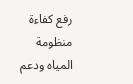رفع كفاءة منظومة المياه ودعم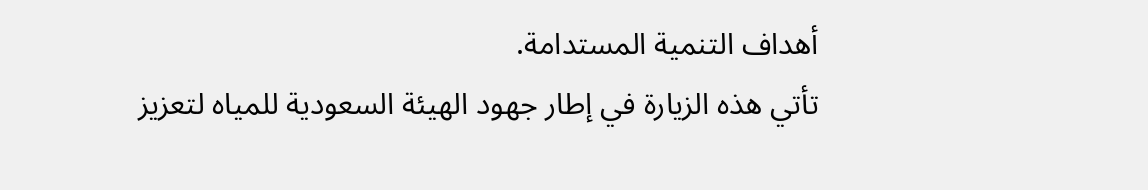أهداف التنمية المستدامة.
تأتي هذه الزيارة في إطار جهود الهيئة السعودية للمياه لتعزيز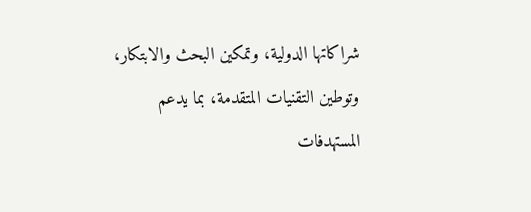شراكاتها الدولية، وتمكين البحث والابتكار، وتوطين التقنيات المتقدمة، بما يدعم المستهدفات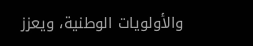والأولويات الوطنية، ويعزز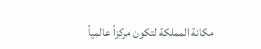مكانة المملكة لتكون مركزاً عالمياً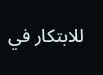للابتكار في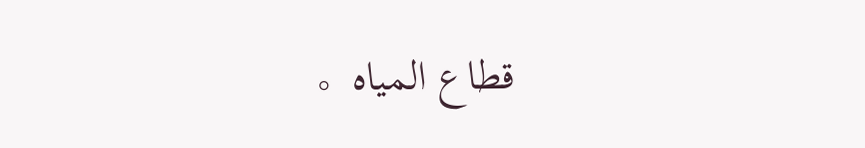قطاع المياه。